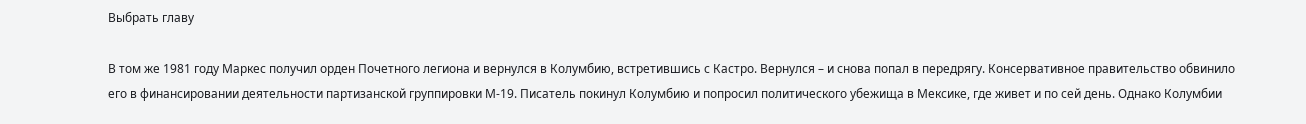Выбрать главу

В том же 1981 году Маркес получил орден Почетного легиона и вернулся в Колумбию, встретившись с Кастро. Вернулся – и снова попал в передрягу. Консервативное правительство обвинило его в финансировании деятельности партизанской группировки М-19. Писатель покинул Колумбию и попросил политического убежища в Мексике, где живет и по сей день. Однако Колумбии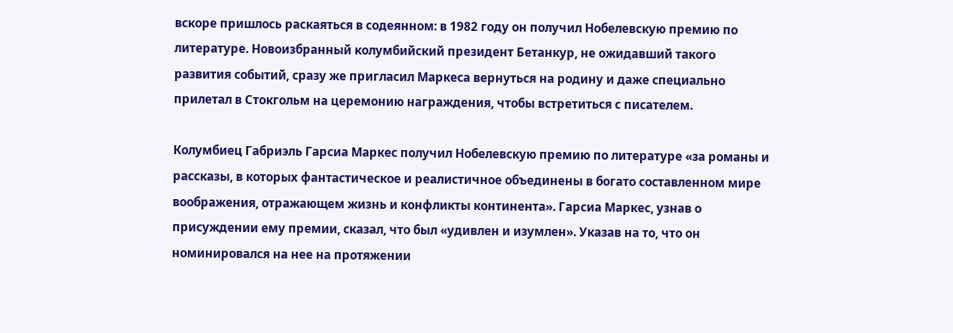вскоре пришлось раскаяться в содеянном: в 1982 году он получил Нобелевскую премию по литературе. Новоизбранный колумбийский президент Бетанкур, не ожидавший такого развития событий, сразу же пригласил Маркеса вернуться на родину и даже специально прилетал в Стокгольм на церемонию награждения, чтобы встретиться с писателем.

Колумбиец Габриэль Гарсиа Маркес получил Нобелевскую премию по литературе «за романы и рассказы, в которых фантастическое и реалистичное объединены в богато составленном мире воображения, отражающем жизнь и конфликты континента». Гарсиа Маркес, узнав о присуждении ему премии, сказал, что был «удивлен и изумлен». Указав на то, что он номинировался на нее на протяжении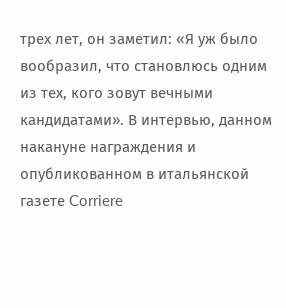трех лет, он заметил: «Я уж было вообразил, что становлюсь одним из тех, кого зовут вечными кандидатами». В интервью, данном накануне награждения и опубликованном в итальянской газете Corriere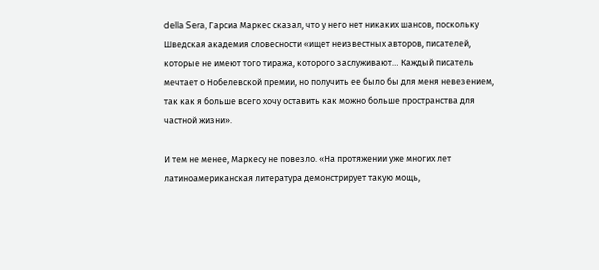della Sera, Гарсиа Маркес сказал, что у него нет никаких шансов, поскольку Шведская академия словесности «ищет неизвестных авторов, писателей, которые не имеют того тиража, которого заслуживают… Каждый писатель мечтает о Нобелевской премии, но получить ее было бы для меня невезением, так как я больше всего хочу оставить как можно больше пространства для частной жизни».

И тем не менее, Маркесу не повезло. «На протяжении уже многих лет латиноамериканская литература демонстрирует такую мощь,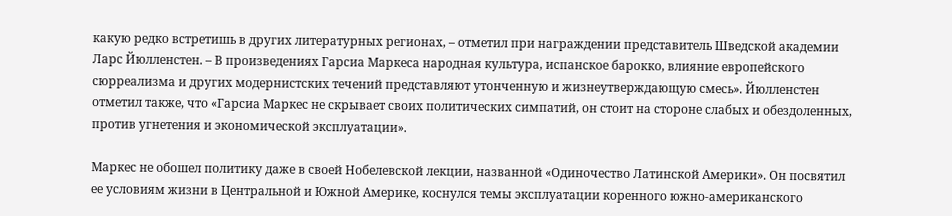какую редко встретишь в других литературных регионах, – отметил при награждении представитель Шведской академии Ларс Йюлленстен. – В произведениях Гарсиа Маркеса народная культура, испанское барокко, влияние европейского сюрреализма и других модернистских течений представляют утонченную и жизнеутверждающую смесь». Йюлленстен отметил также, что «Гарсиа Маркес не скрывает своих политических симпатий, он стоит на стороне слабых и обездоленных, против угнетения и экономической эксплуатации».

Маркес не обошел политику даже в своей Нобелевской лекции, названной «Одиночество Латинской Америки». Он посвятил ее условиям жизни в Центральной и Южной Америке, коснулся темы эксплуатации коренного южно-американского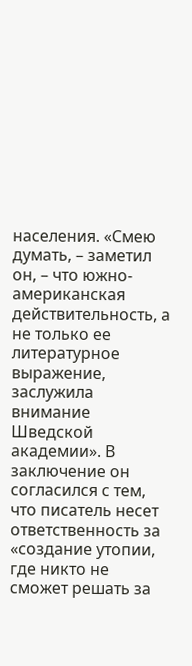населения. «Смею думать, – заметил он, – что южно-американская действительность, а не только ее литературное выражение, заслужила внимание Шведской академии». В заключение он согласился с тем, что писатель несет ответственность за «создание утопии, где никто не сможет решать за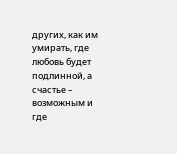других, как им умирать, где любовь будет подлинной, а счастье – возможным и где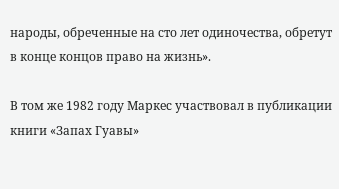народы, обреченные на сто лет одиночества, обретут в конце концов право на жизнь».

В том же 1982 году Маркес участвовал в публикации книги «Запах Гуавы»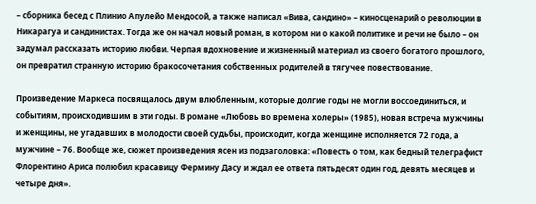– сборника бесед с Плинио Апулейо Мендосой, а также написал «Вива, сандино» – киносценарий о революции в Никарагуа и сандинистах. Тогда же он начал новый роман, в котором ни о какой политике и речи не было – он задумал рассказать историю любви. Черпая вдохновение и жизненный материал из своего богатого прошлого, он превратил странную историю бракосочетания собственных родителей в тягучее повествование.

Произведение Маркеса посвящалось двум влюбленным, которые долгие годы не могли воссоединиться, и событиям, происходившим в эти годы. В романе «Любовь во времена холеры» (1985), новая встреча мужчины и женщины, не угадавших в молодости своей судьбы, происходит, когда женщине исполняется 72 года, а мужчине – 76. Вообще же, сюжет произведения ясен из подзаголовка: «Повесть о том, как бедный телеграфист Флорентино Ариса полюбил красавицу Фермину Дасу и ждал ее ответа пятьдесят один год, девять месяцев и четыре дня».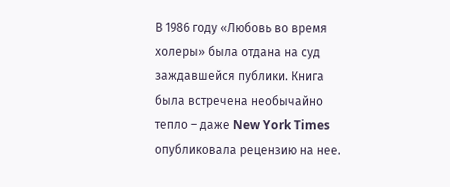В 1986 году «Любовь во время холеры» была отдана на суд заждавшейся публики. Книга была встречена необычайно тепло – даже New York Times опубликовала рецензию на нее.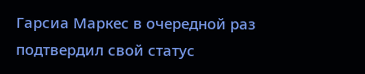Гарсиа Маркес в очередной раз подтвердил свой статус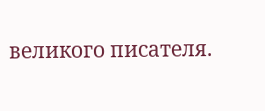великого писателя.